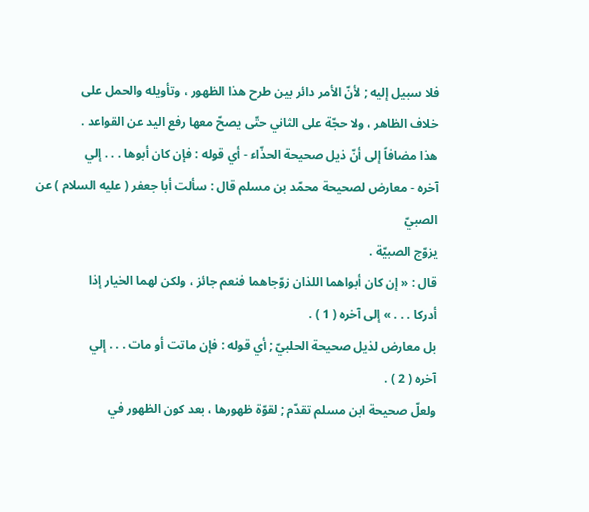فلا سبيل إليه ; لأنّ الأمر دائر بين طرح هذا الظهور ، وتأويله والحمل على
خلاف الظاهر ، ولا حجّة على الثاني حتّى يصحّ معها رفع اليد عن القواعد .
هذا مضافاً إلى أنّ ذيل صحيحة الحذّاء - أي قوله : فإن كان أبوها . . . إلي
آخره - معارض لصحيحة محمّد بن مسلم قال : سألت أبا جعفر ( عليه السلام ) عن الصبيّ
يزوّج الصبيّة .
قال : « إن كان أبواهما اللذان زوّجاهما فنعم جائز ، ولكن لهما الخيار إذا
أدركا . . . » إلى آخره ( 1 ) .
بل معارض لذيل صحيحة الحلبيّ ; أي قوله : فإن ماتت أو مات . . . إلي
آخره ( 2 ) .
ولعلّ صحيحة ابن مسلم تقدّم ; لقوّة ظهورها ، بعد كون الظهور في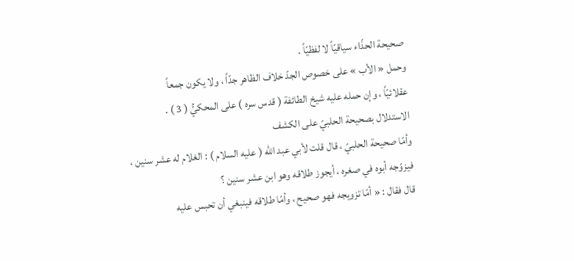صحيحة الحذّاء سياقيّاً لا لفظيّاً .
وحمل « الأب » على خصوص الجدّ خلاف الظاهر جدّاً ، ولا يكون جمعاً
عقلائيّاً ، وإن حمله عليه شيخ الطائفة ( قدس سره ) على المحكيُّ ( 3 ) .
الاستدلال بصحيحة الحلبيّ على الكشف
وأمّا صحيحة الحلبيّ ، قال قلت لأبي عبد الله ( عليه السلام ) : الغلام له عشر سنين ،
فيزوّجه أبوه في صغره ، أيجوز طلاقه وهو ابن عشر سنين ؟
قال فقال : « أمّا تزويجه فهو صحيح ، وأمّا طلاقه فينبغي أن تحبس عليه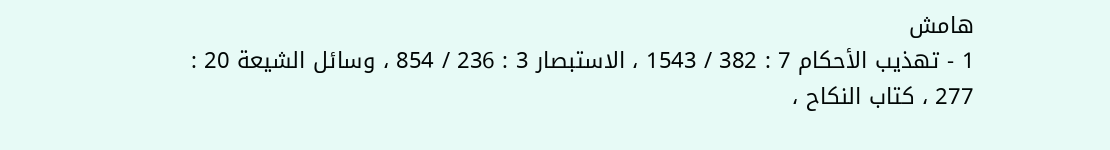هامش
1 - تهذيب الأحكام 7 : 382 / 1543 ، الاستبصار 3 : 236 / 854 ، وسائل الشيعة 20 :
277 ، كتاب النكاح ،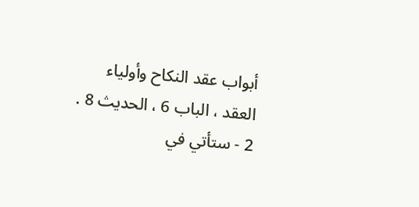أبواب عقد النكاح وأولياء العقد ، الباب 6 ، الحديث 8 .
2 - ستأتي في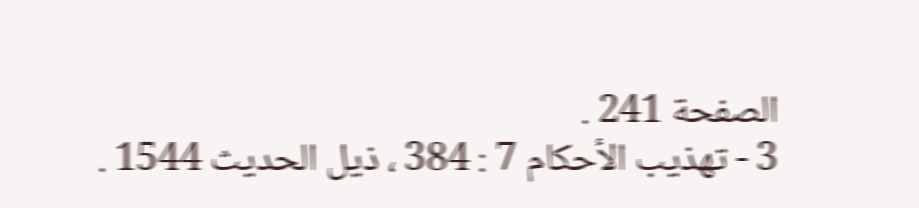الصفحة 241 .
3 - تهذيب الأحكام 7 : 384 ، ذيل الحديث 1544 .